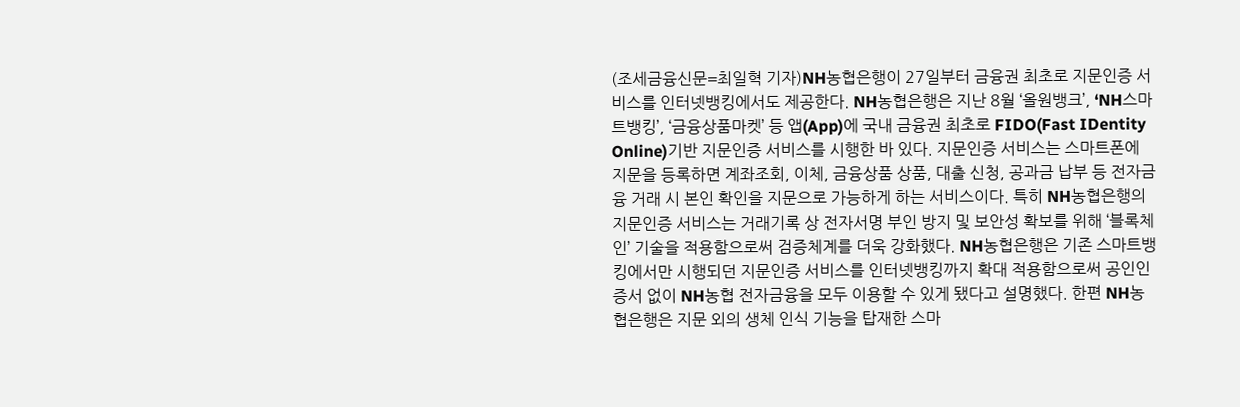(조세금융신문=최일혁 기자)NH농협은행이 27일부터 금융권 최초로 지문인증 서비스를 인터넷뱅킹에서도 제공한다. NH농협은행은 지난 8월 ‘올원뱅크’, ‘NH스마트뱅킹’, ‘금융상품마켓’ 등 앱(App)에 국내 금융권 최초로 FIDO(Fast IDentity Online)기반 지문인증 서비스를 시행한 바 있다. 지문인증 서비스는 스마트폰에 지문을 등록하면 계좌조회, 이체, 금융상품 상품, 대출 신청, 공과금 납부 등 전자금융 거래 시 본인 확인을 지문으로 가능하게 하는 서비스이다. 특히 NH농협은행의 지문인증 서비스는 거래기록 상 전자서명 부인 방지 및 보안성 확보를 위해 ‘블록체인’ 기술을 적용함으로써 검증체계를 더욱 강화했다. NH농협은행은 기존 스마트뱅킹에서만 시행되던 지문인증 서비스를 인터넷뱅킹까지 확대 적용함으로써 공인인증서 없이 NH농협 전자금융을 모두 이용할 수 있게 됐다고 설명했다. 한편 NH농협은행은 지문 외의 생체 인식 기능을 탑재한 스마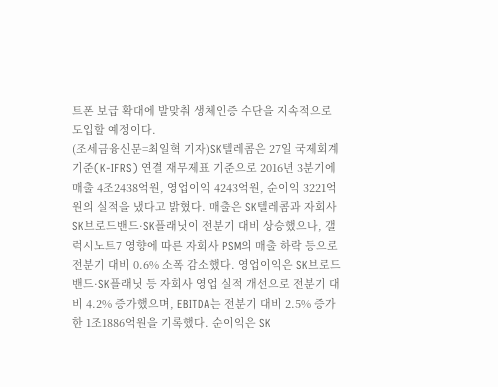트폰 보급 확대에 발맞춰 생체인증 수단을 지속적으로 도입할 예정이다.
(조세금융신문=최일혁 기자)SK텔레콤은 27일 국제회계기준(K-IFRS) 연결 재무제표 기준으로 2016년 3분기에 매출 4조2438억원, 영업이익 4243억원, 순이익 3221억원의 실적을 냈다고 밝혔다. 매출은 SK텔레콤과 자회사 SK브로드밴드·SK플래닛이 전분기 대비 상승했으나, 갤럭시노트7 영향에 따른 자회사 PSM의 매출 하락 등으로 전분기 대비 0.6% 소폭 감소했다. 영업이익은 SK브로드밴드·SK플래닛 등 자회사 영업 실적 개선으로 전분기 대비 4.2% 증가했으며, EBITDA는 전분기 대비 2.5% 증가한 1조1886억원을 기록했다. 순이익은 SK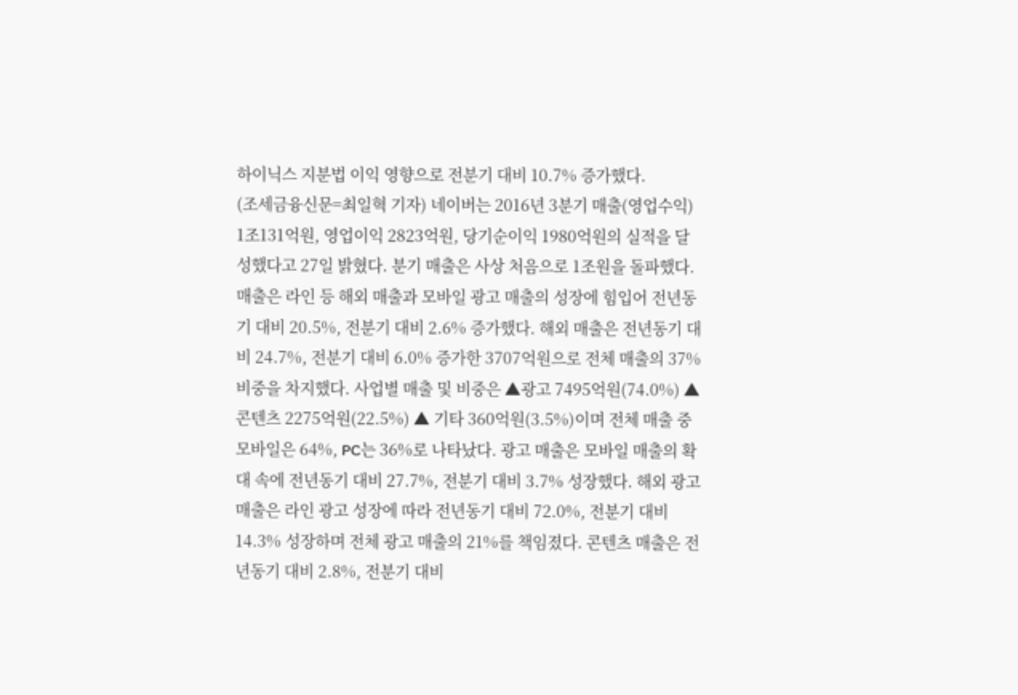하이닉스 지분법 이익 영향으로 전분기 대비 10.7% 증가했다.
(조세금융신문=최일혁 기자) 네이버는 2016년 3분기 매출(영업수익) 1조131억원, 영업이익 2823억원, 당기순이익 1980억원의 실적을 달성했다고 27일 밝혔다. 분기 매출은 사상 처음으로 1조원을 돌파했다. 매출은 라인 등 해외 매출과 모바일 광고 매출의 성장에 힘입어 전년동기 대비 20.5%, 전분기 대비 2.6% 증가했다. 해외 매출은 전년동기 대비 24.7%, 전분기 대비 6.0% 증가한 3707억원으로 전체 매출의 37% 비중을 차지했다. 사업별 매출 및 비중은 ▲광고 7495억원(74.0%) ▲콘텐츠 2275억원(22.5%) ▲ 기타 360억원(3.5%)이며 전체 매출 중 모바일은 64%, PC는 36%로 나타났다. 광고 매출은 모바일 매출의 확대 속에 전년동기 대비 27.7%, 전분기 대비 3.7% 성장했다. 해외 광고 매출은 라인 광고 성장에 따라 전년동기 대비 72.0%, 전분기 대비 14.3% 성장하며 전체 광고 매출의 21%를 책임졌다. 콘텐츠 매출은 전년동기 대비 2.8%, 전분기 대비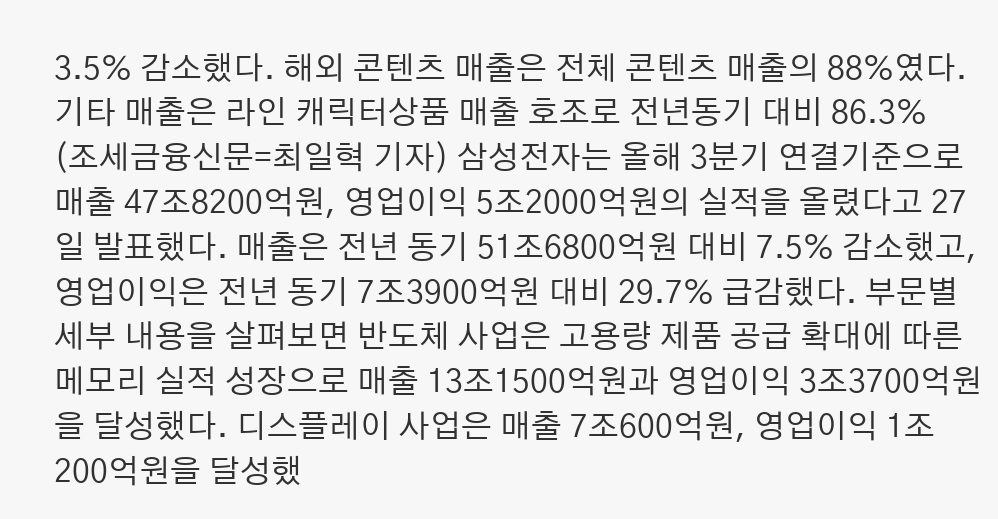3.5% 감소했다. 해외 콘텐츠 매출은 전체 콘텐츠 매출의 88%였다. 기타 매출은 라인 캐릭터상품 매출 호조로 전년동기 대비 86.3%
(조세금융신문=최일혁 기자) 삼성전자는 올해 3분기 연결기준으로 매출 47조8200억원, 영업이익 5조2000억원의 실적을 올렸다고 27일 발표했다. 매출은 전년 동기 51조6800억원 대비 7.5% 감소했고, 영업이익은 전년 동기 7조3900억원 대비 29.7% 급감했다. 부문별 세부 내용을 살펴보면 반도체 사업은 고용량 제품 공급 확대에 따른 메모리 실적 성장으로 매출 13조1500억원과 영업이익 3조3700억원을 달성했다. 디스플레이 사업은 매출 7조600억원, 영업이익 1조200억원을 달성했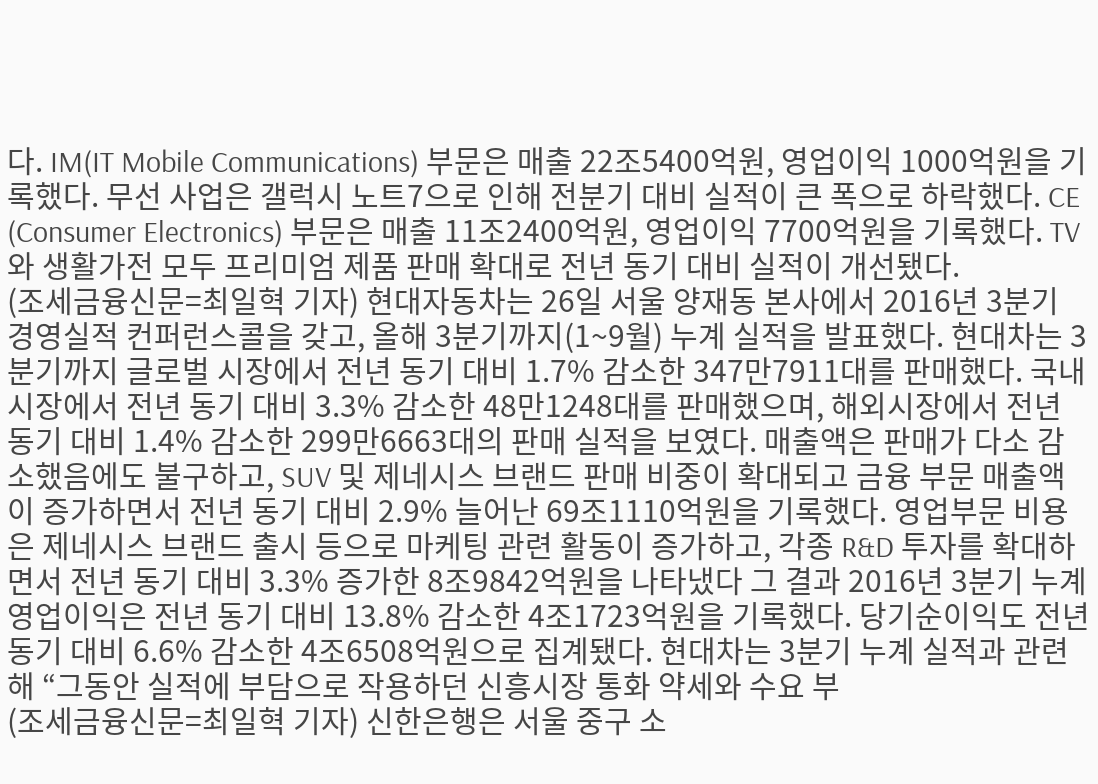다. IM(IT Mobile Communications) 부문은 매출 22조5400억원, 영업이익 1000억원을 기록했다. 무선 사업은 갤럭시 노트7으로 인해 전분기 대비 실적이 큰 폭으로 하락했다. CE (Consumer Electronics) 부문은 매출 11조2400억원, 영업이익 7700억원을 기록했다. TV와 생활가전 모두 프리미엄 제품 판매 확대로 전년 동기 대비 실적이 개선됐다.
(조세금융신문=최일혁 기자) 현대자동차는 26일 서울 양재동 본사에서 2016년 3분기 경영실적 컨퍼런스콜을 갖고, 올해 3분기까지(1~9월) 누계 실적을 발표했다. 현대차는 3분기까지 글로벌 시장에서 전년 동기 대비 1.7% 감소한 347만7911대를 판매했다. 국내시장에서 전년 동기 대비 3.3% 감소한 48만1248대를 판매했으며, 해외시장에서 전년 동기 대비 1.4% 감소한 299만6663대의 판매 실적을 보였다. 매출액은 판매가 다소 감소했음에도 불구하고, SUV 및 제네시스 브랜드 판매 비중이 확대되고 금융 부문 매출액이 증가하면서 전년 동기 대비 2.9% 늘어난 69조1110억원을 기록했다. 영업부문 비용은 제네시스 브랜드 출시 등으로 마케팅 관련 활동이 증가하고, 각종 R&D 투자를 확대하면서 전년 동기 대비 3.3% 증가한 8조9842억원을 나타냈다 그 결과 2016년 3분기 누계 영업이익은 전년 동기 대비 13.8% 감소한 4조1723억원을 기록했다. 당기순이익도 전년 동기 대비 6.6% 감소한 4조6508억원으로 집계됐다. 현대차는 3분기 누계 실적과 관련해 “그동안 실적에 부담으로 작용하던 신흥시장 통화 약세와 수요 부
(조세금융신문=최일혁 기자) 신한은행은 서울 중구 소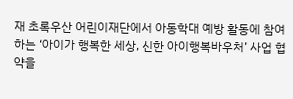재 초록우산 어린이재단에서 아동학대 예방 활동에 참여하는 ‘아이가 행복한 세상, 신한 아이행복바우처’ 사업 협약을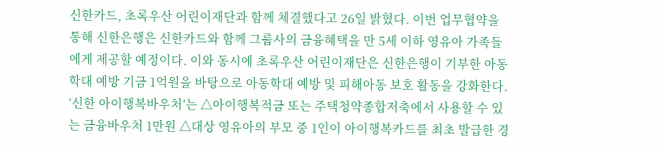신한카드, 초록우산 어린이재단과 함께 체결했다고 26일 밝혔다. 이번 업무협약을 통해 신한은행은 신한카드와 함께 그룹사의 금융혜택을 만 5세 이하 영유아 가족들에게 제공할 예정이다. 이와 동시에 초록우산 어린이재단은 신한은행이 기부한 아동학대 예방 기금 1억원을 바탕으로 아동학대 예방 및 피해아동 보호 활동을 강화한다. ‘신한 아이행복바우처’는 △아이행복적금 또는 주택청약종합저축에서 사용할 수 있는 금융바우처 1만원 △대상 영유아의 부모 중 1인이 아이행복카드를 최초 발급한 경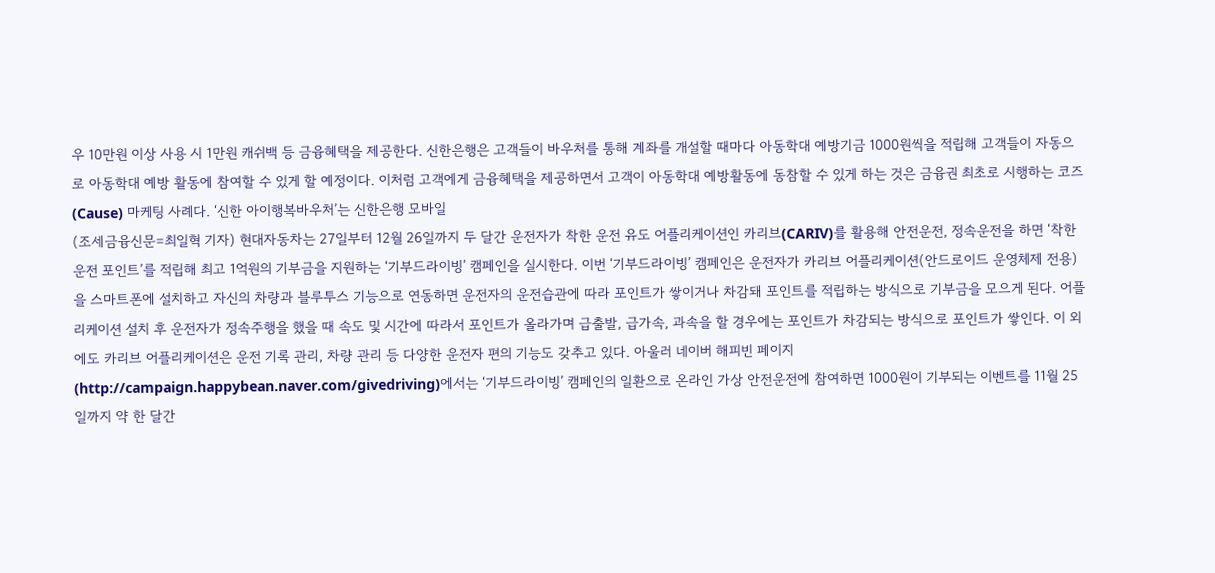우 10만원 이상 사용 시 1만원 캐쉬백 등 금융혜택을 제공한다. 신한은행은 고객들이 바우처를 통해 계좌를 개설할 때마다 아동학대 예방기금 1000원씩을 적립해 고객들이 자동으로 아동학대 예방 활동에 참여할 수 있게 할 예정이다. 이처럼 고객에게 금융혜택을 제공하면서 고객이 아동학대 예방활동에 동참할 수 있게 하는 것은 금융권 최초로 시행하는 코즈(Cause) 마케팅 사례다. ‘신한 아이행복바우처’는 신한은행 모바일
(조세금융신문=최일혁 기자) 현대자동차는 27일부터 12월 26일까지 두 달간 운전자가 착한 운전 유도 어플리케이션인 카리브(CARIV)를 활용해 안전운전, 정속운전을 하면 ‘착한 운전 포인트’를 적립해 최고 1억원의 기부금을 지원하는 ‘기부드라이빙’ 캠페인을 실시한다. 이번 ‘기부드라이빙’ 캠페인은 운전자가 카리브 어플리케이션(안드로이드 운영체제 전용)을 스마트폰에 설치하고 자신의 차량과 블루투스 기능으로 연동하면 운전자의 운전습관에 따라 포인트가 쌓이거나 차감돼 포인트를 적립하는 방식으로 기부금을 모으게 된다. 어플리케이션 설치 후 운전자가 정속주행을 했을 때 속도 및 시간에 따라서 포인트가 올라가며 급출발, 급가속, 과속을 할 경우에는 포인트가 차감되는 방식으로 포인트가 쌓인다. 이 외에도 카리브 어플리케이션은 운전 기록 관리, 차량 관리 등 다양한 운전자 편의 기능도 갖추고 있다. 아울러 네이버 해피빈 페이지(http://campaign.happybean.naver.com/givedriving)에서는 ‘기부드라이빙’ 캠페인의 일환으로 온라인 가상 안전운전에 참여하면 1000원이 기부되는 이벤트를 11월 25일까지 약 한 달간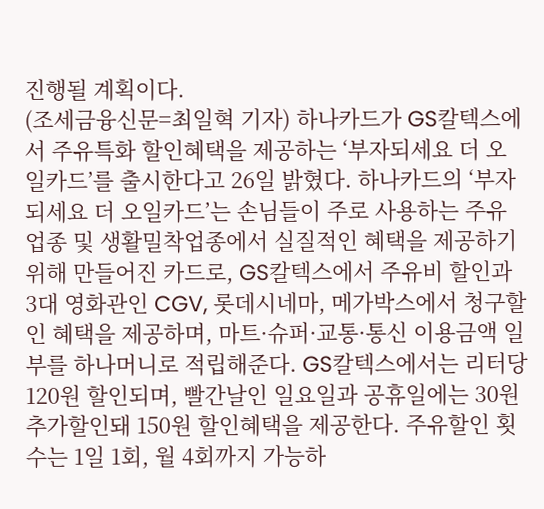진행될 계획이다.
(조세금융신문=최일혁 기자) 하나카드가 GS칼텍스에서 주유특화 할인혜택을 제공하는 ‘부자되세요 더 오일카드’를 출시한다고 26일 밝혔다. 하나카드의 ‘부자되세요 더 오일카드’는 손님들이 주로 사용하는 주유업종 및 생활밀착업종에서 실질적인 혜택을 제공하기 위해 만들어진 카드로, GS칼텍스에서 주유비 할인과 3대 영화관인 CGV, 롯데시네마, 메가박스에서 청구할인 혜택을 제공하며, 마트·슈퍼·교통·통신 이용금액 일부를 하나머니로 적립해준다. GS칼텍스에서는 리터당 120원 할인되며, 빨간날인 일요일과 공휴일에는 30원 추가할인돼 150원 할인혜택을 제공한다. 주유할인 횟수는 1일 1회, 월 4회까지 가능하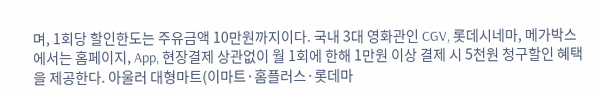며, 1회당 할인한도는 주유금액 10만원까지이다. 국내 3대 영화관인 CGV, 롯데시네마, 메가박스에서는 홈페이지, App, 현장결제 상관없이 월 1회에 한해 1만원 이상 결제 시 5천원 청구할인 혜택을 제공한다. 아울러 대형마트(이마트·홈플러스·롯데마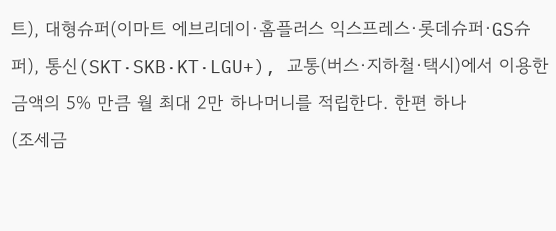트), 대형슈퍼(이마트 에브리데이·홈플러스 익스프레스·롯데슈퍼·GS슈퍼), 통신(SKT·SKB·KT·LGU+), 교통(버스·지하철·택시)에서 이용한 금액의 5% 만큼 월 최대 2만 하나머니를 적립한다. 한편 하나
(조세금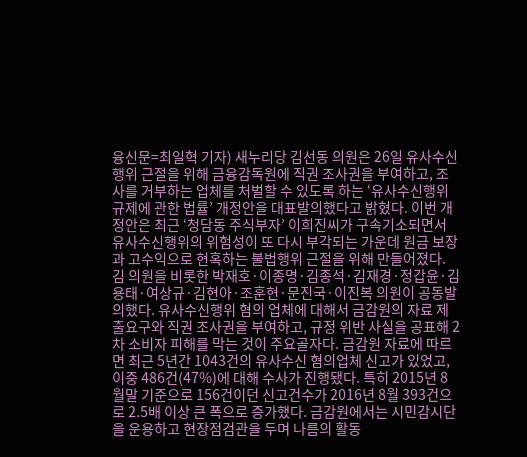융신문=최일혁 기자) 새누리당 김선동 의원은 26일 유사수신행위 근절을 위해 금융감독원에 직권 조사권을 부여하고, 조사를 거부하는 업체를 처벌할 수 있도록 하는 ‘유사수신행위 규제에 관한 법률’ 개정안을 대표발의했다고 밝혔다. 이번 개정안은 최근 ‘청담동 주식부자’ 이희진씨가 구속기소되면서 유사수신행위의 위험성이 또 다시 부각되는 가운데 원금 보장과 고수익으로 현혹하는 불법행위 근절을 위해 만들어졌다. 김 의원을 비롯한 박재호·이종명·김종석·김재경·정갑윤·김용태·여상규·김현아·조훈현·문진국·이진복 의원이 공동발의했다. 유사수신행위 혐의 업체에 대해서 금감원의 자료 제출요구와 직권 조사권을 부여하고, 규정 위반 사실을 공표해 2차 소비자 피해를 막는 것이 주요골자다. 금감원 자료에 따르면 최근 5년간 1043건의 유사수신 혐의업체 신고가 있었고, 이중 486건(47%)에 대해 수사가 진행됐다. 특히 2015년 8월말 기준으로 156건이던 신고건수가 2016년 8월 393건으로 2.5배 이상 큰 폭으로 증가했다. 금감원에서는 시민감시단을 운용하고 현장점검관을 두며 나름의 활동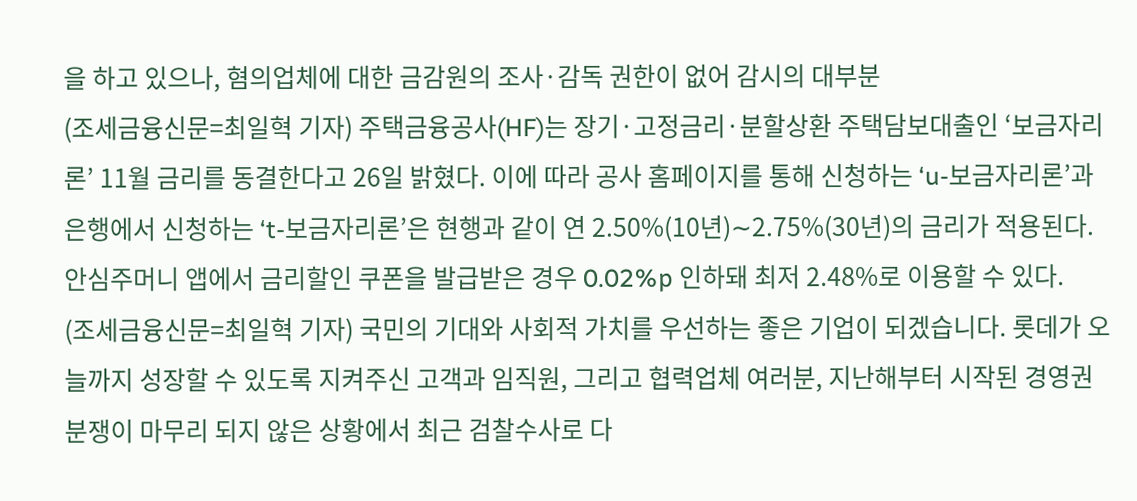을 하고 있으나, 혐의업체에 대한 금감원의 조사·감독 권한이 없어 감시의 대부분
(조세금융신문=최일혁 기자) 주택금융공사(HF)는 장기·고정금리·분할상환 주택담보대출인 ‘보금자리론’ 11월 금리를 동결한다고 26일 밝혔다. 이에 따라 공사 홈페이지를 통해 신청하는 ‘u-보금자리론’과 은행에서 신청하는 ‘t-보금자리론’은 현행과 같이 연 2.50%(10년)∼2.75%(30년)의 금리가 적용된다. 안심주머니 앱에서 금리할인 쿠폰을 발급받은 경우 0.02%p 인하돼 최저 2.48%로 이용할 수 있다.
(조세금융신문=최일혁 기자) 국민의 기대와 사회적 가치를 우선하는 좋은 기업이 되겠습니다. 롯데가 오늘까지 성장할 수 있도록 지켜주신 고객과 임직원, 그리고 협력업체 여러분, 지난해부터 시작된 경영권 분쟁이 마무리 되지 않은 상황에서 최근 검찰수사로 다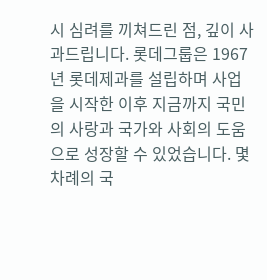시 심려를 끼쳐드린 점, 깊이 사과드립니다. 롯데그룹은 1967년 롯데제과를 설립하며 사업을 시작한 이후 지금까지 국민의 사랑과 국가와 사회의 도움으로 성장할 수 있었습니다. 몇 차례의 국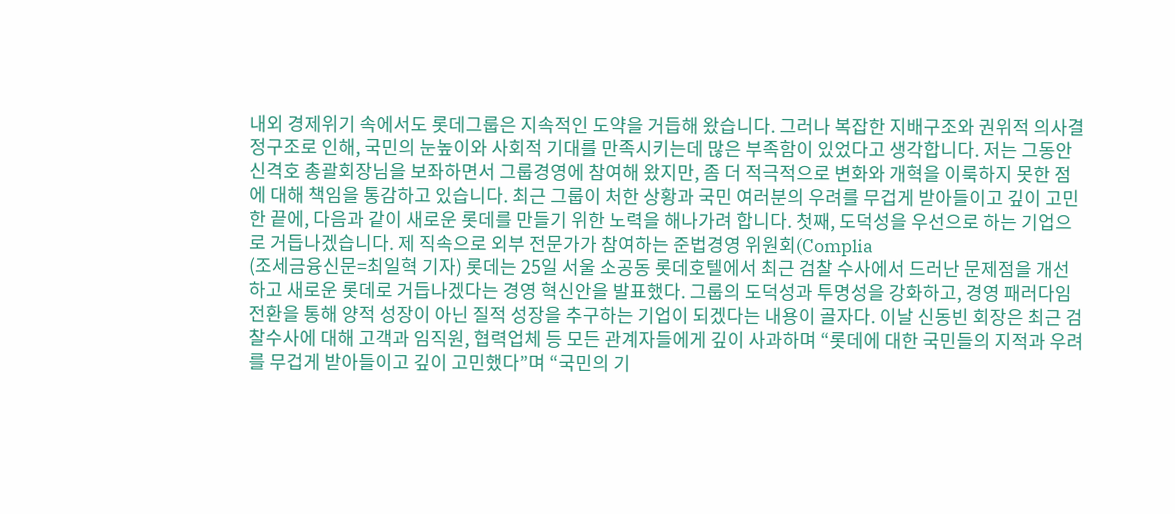내외 경제위기 속에서도 롯데그룹은 지속적인 도약을 거듭해 왔습니다. 그러나 복잡한 지배구조와 권위적 의사결정구조로 인해, 국민의 눈높이와 사회적 기대를 만족시키는데 많은 부족함이 있었다고 생각합니다. 저는 그동안 신격호 총괄회장님을 보좌하면서 그룹경영에 참여해 왔지만, 좀 더 적극적으로 변화와 개혁을 이룩하지 못한 점에 대해 책임을 통감하고 있습니다. 최근 그룹이 처한 상황과 국민 여러분의 우려를 무겁게 받아들이고 깊이 고민한 끝에, 다음과 같이 새로운 롯데를 만들기 위한 노력을 해나가려 합니다. 첫째, 도덕성을 우선으로 하는 기업으로 거듭나겠습니다. 제 직속으로 외부 전문가가 참여하는 준법경영 위원회(Complia
(조세금융신문=최일혁 기자) 롯데는 25일 서울 소공동 롯데호텔에서 최근 검찰 수사에서 드러난 문제점을 개선하고 새로운 롯데로 거듭나겠다는 경영 혁신안을 발표했다. 그룹의 도덕성과 투명성을 강화하고, 경영 패러다임 전환을 통해 양적 성장이 아닌 질적 성장을 추구하는 기업이 되겠다는 내용이 골자다. 이날 신동빈 회장은 최근 검찰수사에 대해 고객과 임직원, 협력업체 등 모든 관계자들에게 깊이 사과하며 “롯데에 대한 국민들의 지적과 우려를 무겁게 받아들이고 깊이 고민했다”며 “국민의 기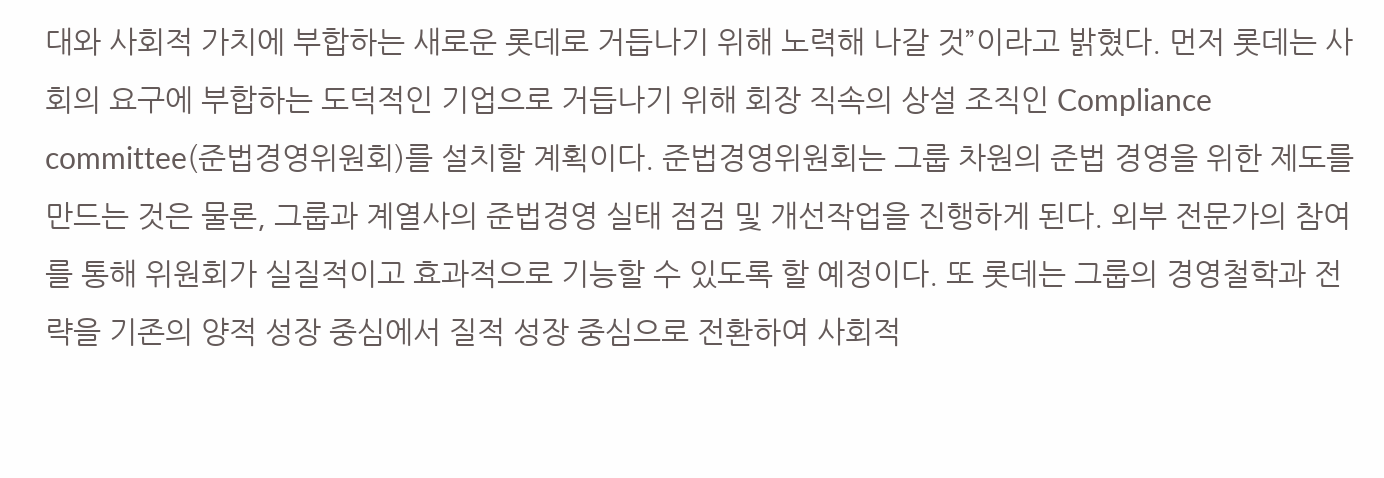대와 사회적 가치에 부합하는 새로운 롯데로 거듭나기 위해 노력해 나갈 것”이라고 밝혔다. 먼저 롯데는 사회의 요구에 부합하는 도덕적인 기업으로 거듭나기 위해 회장 직속의 상설 조직인 Compliance committee(준법경영위원회)를 설치할 계획이다. 준법경영위원회는 그룹 차원의 준법 경영을 위한 제도를 만드는 것은 물론, 그룹과 계열사의 준법경영 실태 점검 및 개선작업을 진행하게 된다. 외부 전문가의 참여를 통해 위원회가 실질적이고 효과적으로 기능할 수 있도록 할 예정이다. 또 롯데는 그룹의 경영철학과 전략을 기존의 양적 성장 중심에서 질적 성장 중심으로 전환하여 사회적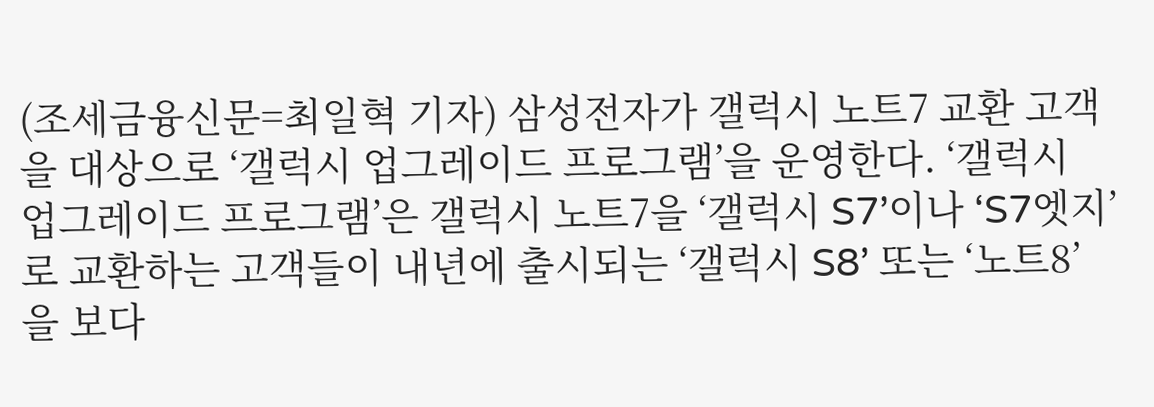(조세금융신문=최일혁 기자) 삼성전자가 갤럭시 노트7 교환 고객을 대상으로 ‘갤럭시 업그레이드 프로그램’을 운영한다. ‘갤럭시 업그레이드 프로그램’은 갤럭시 노트7을 ‘갤럭시 S7’이나 ‘S7엣지’로 교환하는 고객들이 내년에 출시되는 ‘갤럭시 S8’ 또는 ‘노트8’을 보다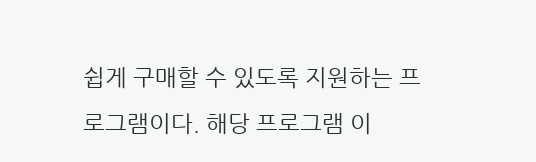쉽게 구매할 수 있도록 지원하는 프로그램이다. 해당 프로그램 이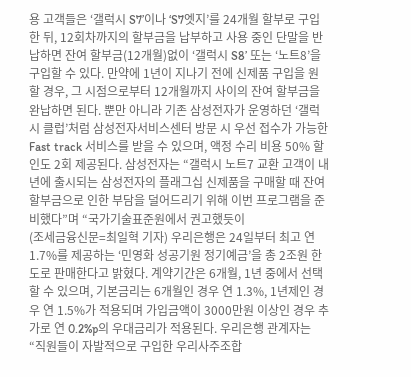용 고객들은 ‘갤럭시 S7’이나 ‘S7엣지’를 24개월 할부로 구입한 뒤, 12회차까지의 할부금을 납부하고 사용 중인 단말을 반납하면 잔여 할부금(12개월)없이 ‘갤럭시 S8’ 또는 ‘노트8’을 구입할 수 있다. 만약에 1년이 지나기 전에 신제품 구입을 원할 경우, 그 시점으로부터 12개월까지 사이의 잔여 할부금을 완납하면 된다. 뿐만 아니라 기존 삼성전자가 운영하던 ‘갤럭시 클럽’처럼 삼성전자서비스센터 방문 시 우선 접수가 가능한 Fast track 서비스를 받을 수 있으며, 액정 수리 비용 50% 할인도 2회 제공된다. 삼성전자는 “갤럭시 노트7 교환 고객이 내년에 출시되는 삼성전자의 플래그십 신제품을 구매할 때 잔여 할부금으로 인한 부담을 덜어드리기 위해 이번 프로그램을 준비했다”며 “국가기술표준원에서 권고했듯이
(조세금융신문=최일혁 기자) 우리은행은 24일부터 최고 연 1.7%를 제공하는 ‘민영화 성공기원 정기예금’을 총 2조원 한도로 판매한다고 밝혔다. 계약기간은 6개월, 1년 중에서 선택할 수 있으며, 기본금리는 6개월인 경우 연 1.3%, 1년제인 경우 연 1.5%가 적용되며 가입금액이 3000만원 이상인 경우 추가로 연 0.2%p의 우대금리가 적용된다. 우리은행 관계자는 “직원들이 자발적으로 구입한 우리사주조합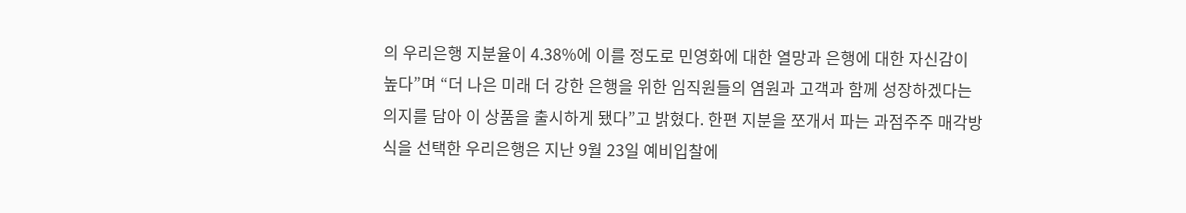의 우리은행 지분율이 4.38%에 이를 정도로 민영화에 대한 열망과 은행에 대한 자신감이 높다”며 “더 나은 미래 더 강한 은행을 위한 임직원들의 염원과 고객과 함께 성장하겠다는 의지를 담아 이 상품을 출시하게 됐다”고 밝혔다. 한편 지분을 쪼개서 파는 과점주주 매각방식을 선택한 우리은행은 지난 9월 23일 예비입찰에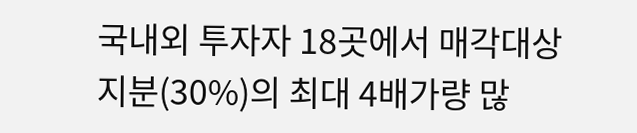국내외 투자자 18곳에서 매각대상 지분(30%)의 최대 4배가량 많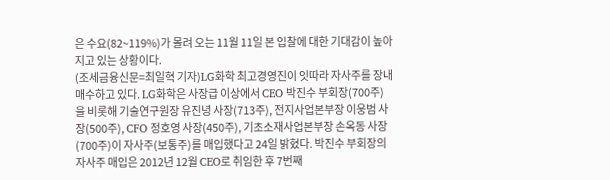은 수요(82~119%)가 몰려 오는 11월 11일 본 입찰에 대한 기대감이 높아지고 있는 상황이다.
(조세금융신문=최일혁 기자)LG화학 최고경영진이 잇따라 자사주를 장내매수하고 있다. LG화학은 사장급 이상에서 CEO 박진수 부회장(700주)을 비롯해 기술연구원장 유진녕 사장(713주), 전지사업본부장 이웅범 사장(500주), CFO 정호영 사장(450주), 기초소재사업본부장 손옥동 사장(700주)이 자사주(보통주)를 매입했다고 24일 밝혔다. 박진수 부회장의 자사주 매입은 2012년 12월 CEO로 취임한 후 7번째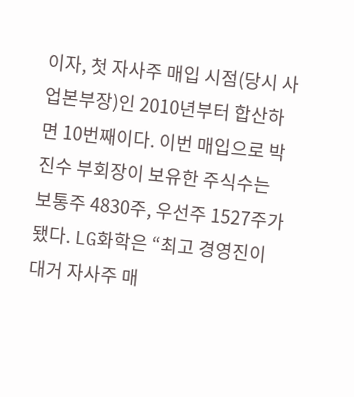이자, 첫 자사주 매입 시점(당시 사업본부장)인 2010년부터 합산하면 10번째이다. 이번 매입으로 박진수 부회장이 보유한 주식수는 보통주 4830주, 우선주 1527주가 됐다. LG화학은 “최고 경영진이 대거 자사주 매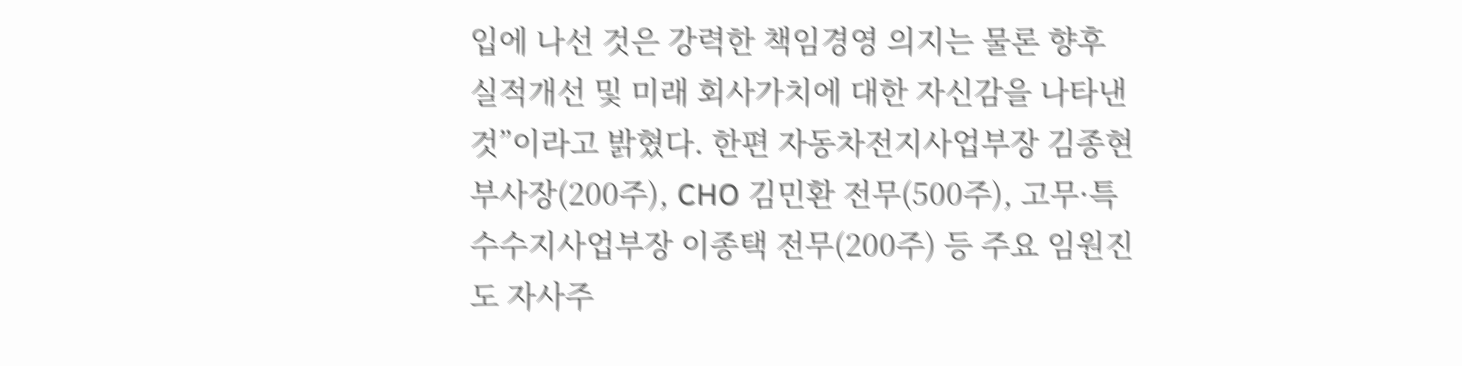입에 나선 것은 강력한 책임경영 의지는 물론 향후 실적개선 및 미래 회사가치에 대한 자신감을 나타낸 것”이라고 밝혔다. 한편 자동차전지사업부장 김종현 부사장(200주), CHO 김민환 전무(500주), 고무·특수수지사업부장 이종택 전무(200주) 등 주요 임원진도 자사주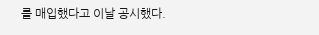를 매입했다고 이날 공시했다.